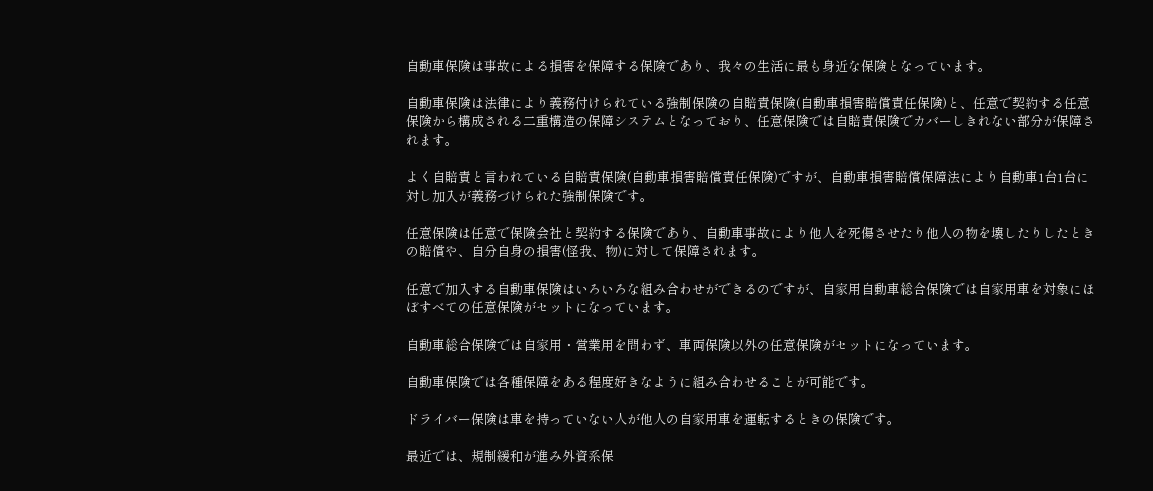自動車保険は事故による損害を保障する保険であり、我々の生活に最も身近な保険となっています。

自動車保険は法律により義務付けられている強制保険の自賠責保険(自動車損害賠償責任保険)と、任意で契約する任意保険から構成される二重構造の保障システムとなっており、任意保険では自賠責保険でカバーしきれない部分が保障されます。

よく自賠責と言われている自賠責保険(自動車損害賠償責任保険)ですが、自動車損害賠償保障法により自動車1台1台に対し加入が義務づけられた強制保険です。

任意保険は任意で保険会社と契約する保険であり、自動車事故により他人を死傷させたり他人の物を壊したりしたときの賠償や、自分自身の損害(怪我、物)に対して保障されます。

任意で加入する自動車保険はいろいろな組み合わせができるのですが、自家用自動車総合保険では自家用車を対象にほぼすべての任意保険がセットになっています。

自動車総合保険では自家用・営業用を問わず、車両保険以外の任意保険がセットになっています。

自動車保険では各種保障をある程度好きなように組み合わせることが可能です。

ドライバー保険は車を持っていない人が他人の自家用車を運転するときの保険です。

最近では、規制緩和が進み外資系保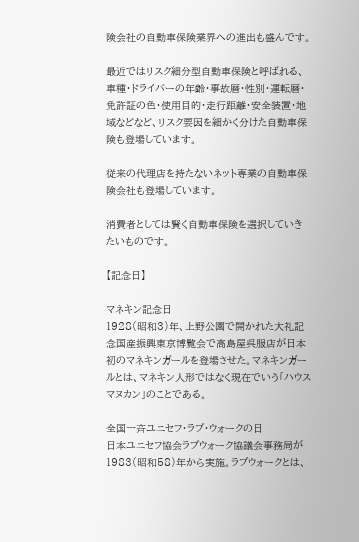険会社の自動車保険業界への進出も盛んです。

最近ではリスク細分型自動車保険と呼ばれる、車種・ドライバーの年齢・事故暦・性別・運転暦・免許証の色・使用目的・走行距離・安全装置・地域などなど、リスク要因を細かく分けた自動車保険も登場しています。

従来の代理店を持たないネット専業の自動車保険会社も登場しています。

消費者としては賢く自動車保険を選択していきたいものです。

【記念日】

マネキン記念日
1928(昭和3)年、上野公園で開かれた大礼記念国産振興東京博覧会で高島屋呉服店が日本初のマネキンガールを登場させた。マネキンガールとは、マネキン人形ではなく現在でいう「ハウスマヌカン」のことである。

全国一斉ユニセフ・ラブ・ウォークの日
日本ユニセフ協会ラブウォーク協議会事務局が1983(昭和58)年から実施。ラブウォークとは、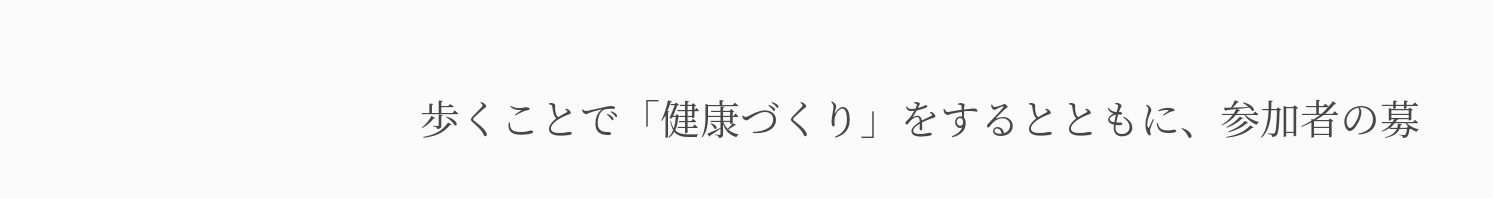歩くことで「健康づくり」をするとともに、参加者の募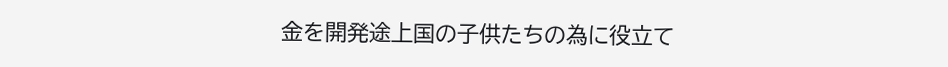金を開発途上国の子供たちの為に役立て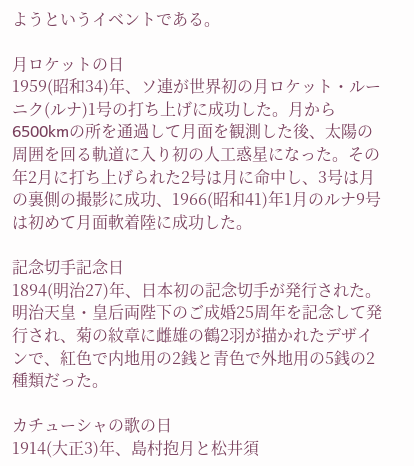ようというイベントである。

月ロケットの日
1959(昭和34)年、ソ連が世界初の月ロケット・ルーニク(ルナ)1号の打ち上げに成功した。月から6500kmの所を通過して月面を観測した後、太陽の周囲を回る軌道に入り初の人工惑星になった。その年2月に打ち上げられた2号は月に命中し、3号は月の裏側の撮影に成功、1966(昭和41)年1月のルナ9号は初めて月面軟着陸に成功した。

記念切手記念日
1894(明治27)年、日本初の記念切手が発行された。明治天皇・皇后両陛下のご成婚25周年を記念して発行され、菊の紋章に雌雄の鶴2羽が描かれたデザインで、紅色で内地用の2銭と青色で外地用の5銭の2種類だった。

カチューシャの歌の日
1914(大正3)年、島村抱月と松井須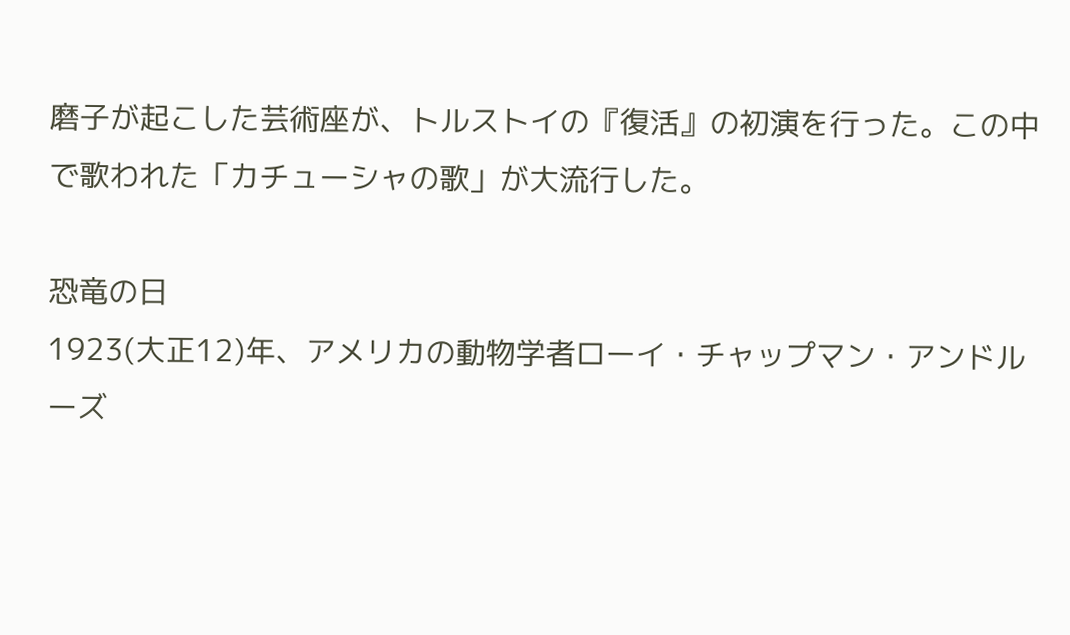磨子が起こした芸術座が、トルストイの『復活』の初演を行った。この中で歌われた「カチューシャの歌」が大流行した。

恐竜の日
1923(大正12)年、アメリカの動物学者ローイ・チャップマン・アンドルーズ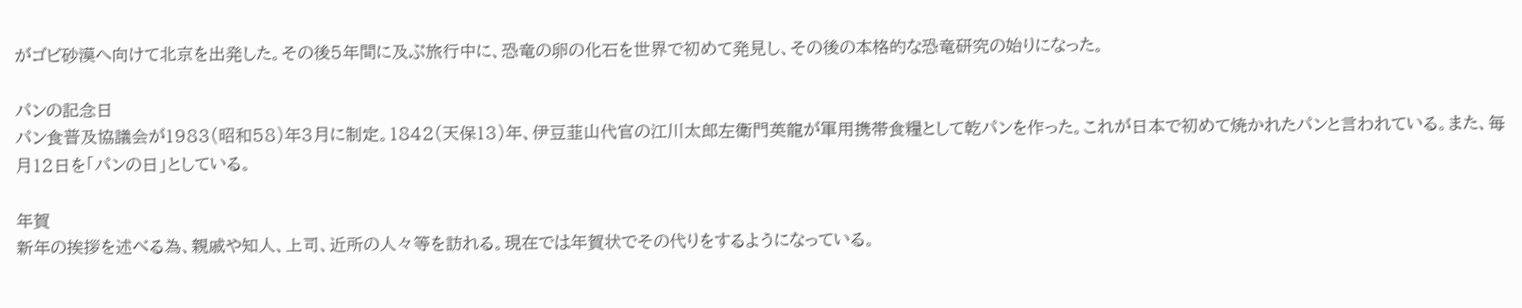がゴビ砂漠へ向けて北京を出発した。その後5年間に及ぶ旅行中に、恐竜の卵の化石を世界で初めて発見し、その後の本格的な恐竜研究の始りになった。

パンの記念日
パン食普及協議会が1983(昭和58)年3月に制定。1842(天保13)年、伊豆韮山代官の江川太郎左衛門英龍が軍用携帯食糧として乾パンを作った。これが日本で初めて焼かれたパンと言われている。また、毎月12日を「パンの日」としている。

年賀
新年の挨拶を述べる為、親戚や知人、上司、近所の人々等を訪れる。現在では年賀状でその代りをするようになっている。